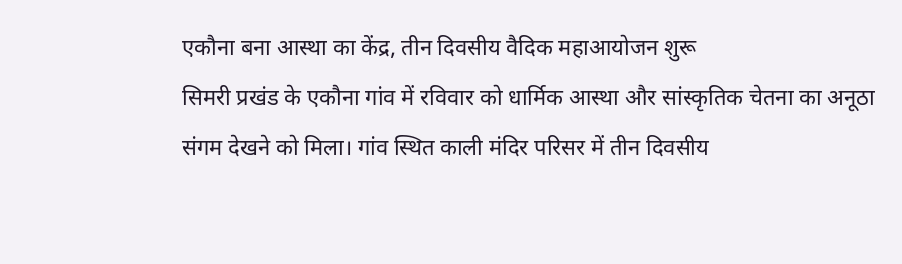एकौना बना आस्था का केंद्र, तीन दिवसीय वैदिक महाआयोजन शुरू
सिमरी प्रखंड के एकौना गांव में रविवार को धार्मिक आस्था और सांस्कृतिक चेतना का अनूठा संगम देखने को मिला। गांव स्थित काली मंदिर परिसर में तीन दिवसीय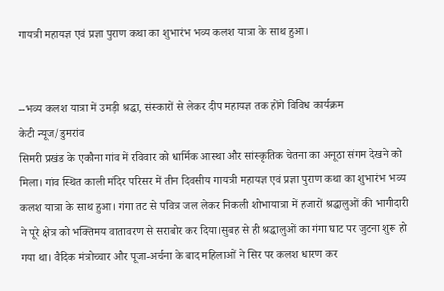गायत्री महायज्ञ एवं प्रज्ञा पुराण कथा का शुभारंभ भव्य कलश यात्रा के साथ हुआ।


--भव्य कलश यात्रा में उमड़ी श्रद्धा, संस्कारों से लेकर दीप महायज्ञ तक होंगे विविध कार्यक्रम
केटी न्यूज/डुमरांव
सिमरी प्रखंड के एकौना गांव में रविवार को धार्मिक आस्था और सांस्कृतिक चेतना का अनूठा संगम देखने को मिला। गांव स्थित काली मंदिर परिसर में तीन दिवसीय गायत्री महायज्ञ एवं प्रज्ञा पुराण कथा का शुभारंभ भव्य कलश यात्रा के साथ हुआ। गंगा तट से पवित्र जल लेकर निकली शोभायात्रा में हजारों श्रद्धालुओं की भागीदारी ने पूरे क्षेत्र को भक्तिमय वातावरण से सराबोर कर दिया।सुबह से ही श्रद्धालुओं का गंगा घाट पर जुटना शुरू हो गया था। वैदिक मंत्रोच्चार और पूजा-अर्चना के बाद महिलाओं ने सिर पर कलश धारण कर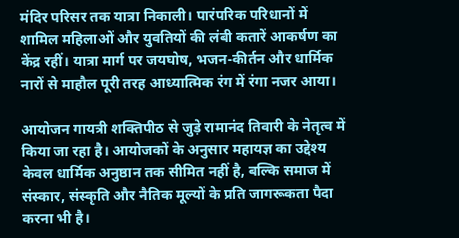मंदिर परिसर तक यात्रा निकाली। पारंपरिक परिधानों में शामिल महिलाओं और युवतियों की लंबी कतारें आकर्षण का केंद्र रहीं। यात्रा मार्ग पर जयघोष, भजन-कीर्तन और धार्मिक नारों से माहौल पूरी तरह आध्यात्मिक रंग में रंगा नजर आया।

आयोजन गायत्री शक्तिपीठ से जुड़े रामानंद तिवारी के नेतृत्व में किया जा रहा है। आयोजकों के अनुसार महायज्ञ का उद्देश्य केवल धार्मिक अनुष्ठान तक सीमित नहीं है, बल्कि समाज में संस्कार, संस्कृति और नैतिक मूल्यों के प्रति जागरूकता पैदा करना भी है।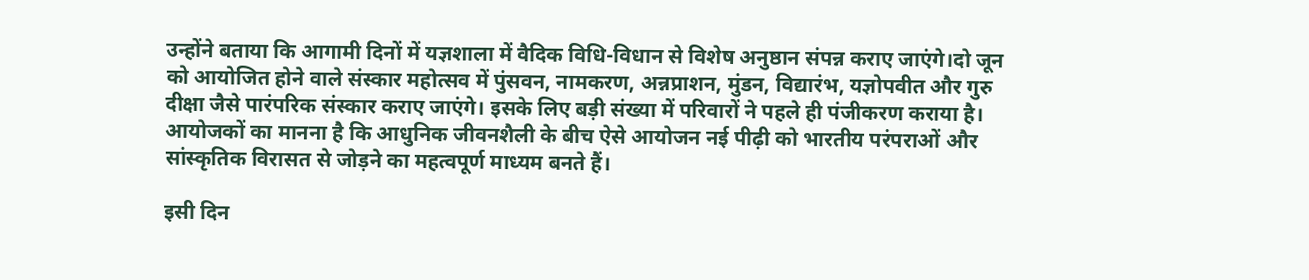उन्होंने बताया कि आगामी दिनों में यज्ञशाला में वैदिक विधि-विधान से विशेष अनुष्ठान संपन्न कराए जाएंगे।दो जून को आयोजित होने वाले संस्कार महोत्सव में पुंसवन, नामकरण, अन्नप्राशन, मुंडन, विद्यारंभ, यज्ञोपवीत और गुरु दीक्षा जैसे पारंपरिक संस्कार कराए जाएंगे। इसके लिए बड़ी संख्या में परिवारों ने पहले ही पंजीकरण कराया है। आयोजकों का मानना है कि आधुनिक जीवनशैली के बीच ऐसे आयोजन नई पीढ़ी को भारतीय परंपराओं और सांस्कृतिक विरासत से जोड़ने का महत्वपूर्ण माध्यम बनते हैं।

इसी दिन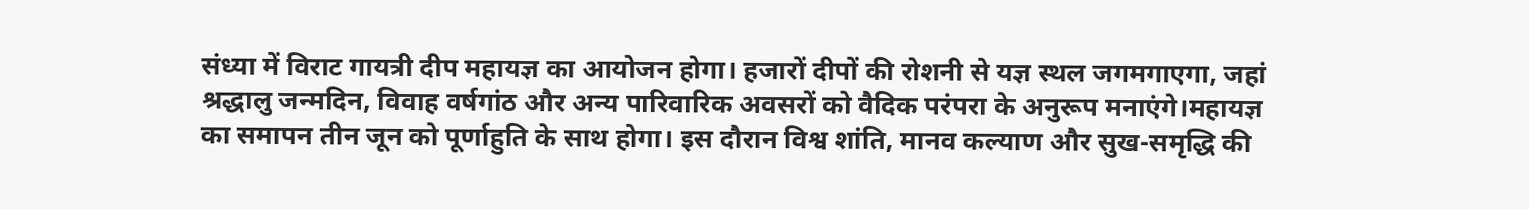संध्या में विराट गायत्री दीप महायज्ञ का आयोजन होगा। हजारों दीपों की रोशनी से यज्ञ स्थल जगमगाएगा, जहां श्रद्धालु जन्मदिन, विवाह वर्षगांठ और अन्य पारिवारिक अवसरों को वैदिक परंपरा के अनुरूप मनाएंगे।महायज्ञ का समापन तीन जून को पूर्णाहुति के साथ होगा। इस दौरान विश्व शांति, मानव कल्याण और सुख-समृद्धि की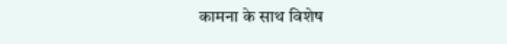कामना के साथ विशेष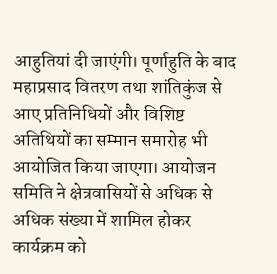आहुतियां दी जाएंगी। पूर्णाहुति के बाद महाप्रसाद वितरण तथा शांतिकुंज से आए प्रतिनिधियों और विशिष्ट अतिथियों का सम्मान समारोह भी आयोजित किया जाएगा। आयोजन समिति ने क्षेत्रवासियों से अधिक से अधिक संख्या में शामिल होकर कार्यक्रम को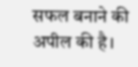सफल बनाने की अपील की है।